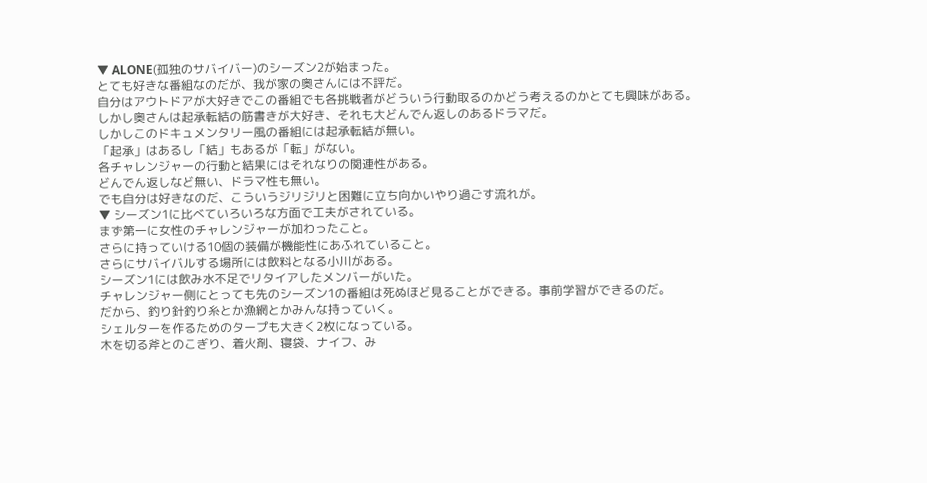▼ ALONE(孤独のサバイバー)のシーズン2が始まった。
とても好きな番組なのだが、我が家の奥さんには不評だ。
自分はアウトドアが大好きでこの番組でも各挑戦者がどういう行動取るのかどう考えるのかとても興味がある。
しかし奥さんは起承転結の筋書きが大好き、それも大どんでん返しのあるドラマだ。
しかしこのドキュメンタリー風の番組には起承転結が無い。
「起承」はあるし「結」もあるが「転」がない。
各チャレンジャーの行動と結果にはそれなりの関連性がある。
どんでん返しなど無い、ドラマ性も無い。
でも自分は好きなのだ、こういうジリジリと困難に立ち向かいやり過ごす流れが。
▼ シーズン1に比べていろいろな方面で工夫がされている。
まず第一に女性のチャレンジャーが加わったこと。
さらに持っていける10個の装備が機能性にあふれていること。
さらにサバイバルする場所には飲料となる小川がある。
シーズン1には飲み水不足でリタイアしたメンバーがいた。
チャレンジャー側にとっても先のシーズン1の番組は死ぬほど見ることができる。事前学習ができるのだ。
だから、釣り針釣り糸とか漁網とかみんな持っていく。
シェルターを作るためのタープも大きく2枚になっている。
木を切る斧とのこぎり、着火剤、寝袋、ナイフ、み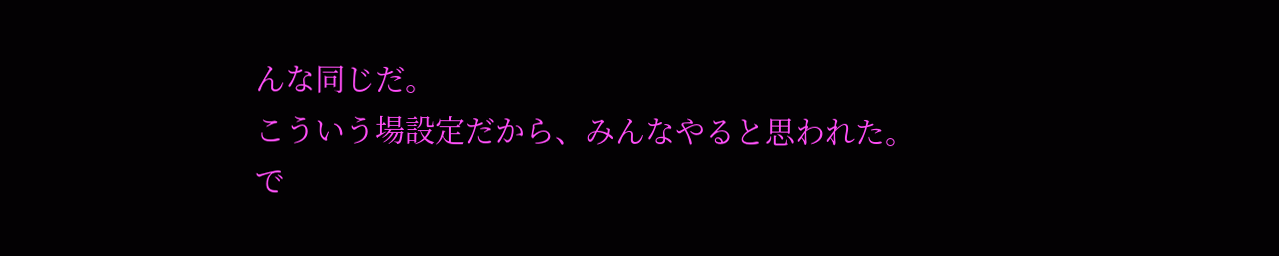んな同じだ。
こういう場設定だから、みんなやると思われた。
で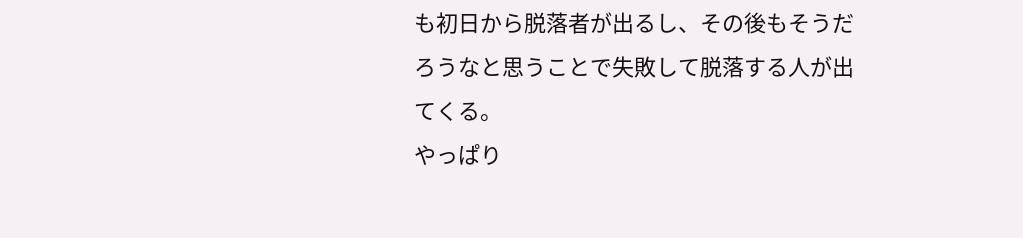も初日から脱落者が出るし、その後もそうだろうなと思うことで失敗して脱落する人が出てくる。
やっぱり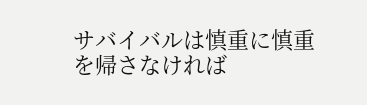サバイバルは慎重に慎重を帰さなければ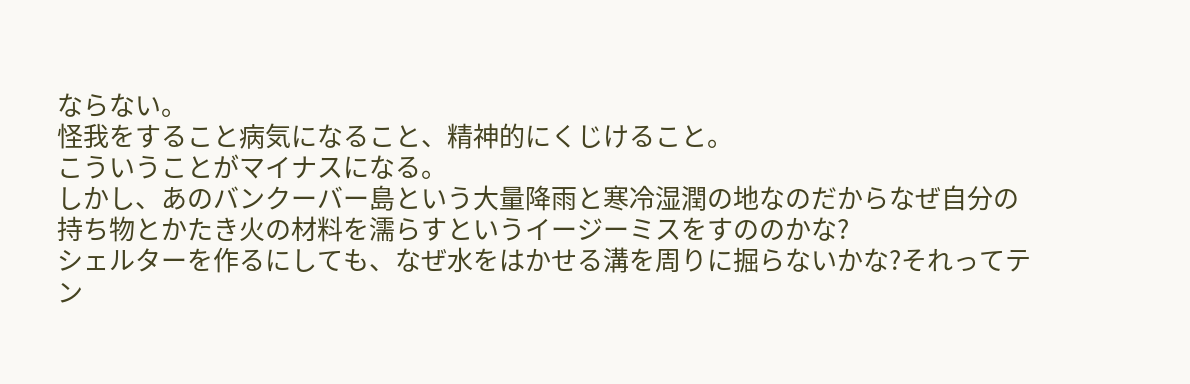ならない。
怪我をすること病気になること、精神的にくじけること。
こういうことがマイナスになる。
しかし、あのバンクーバー島という大量降雨と寒冷湿潤の地なのだからなぜ自分の持ち物とかたき火の材料を濡らすというイージーミスをすののかな?
シェルターを作るにしても、なぜ水をはかせる溝を周りに掘らないかな?それってテン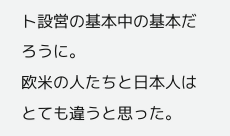ト設営の基本中の基本だろうに。
欧米の人たちと日本人はとても違うと思った。